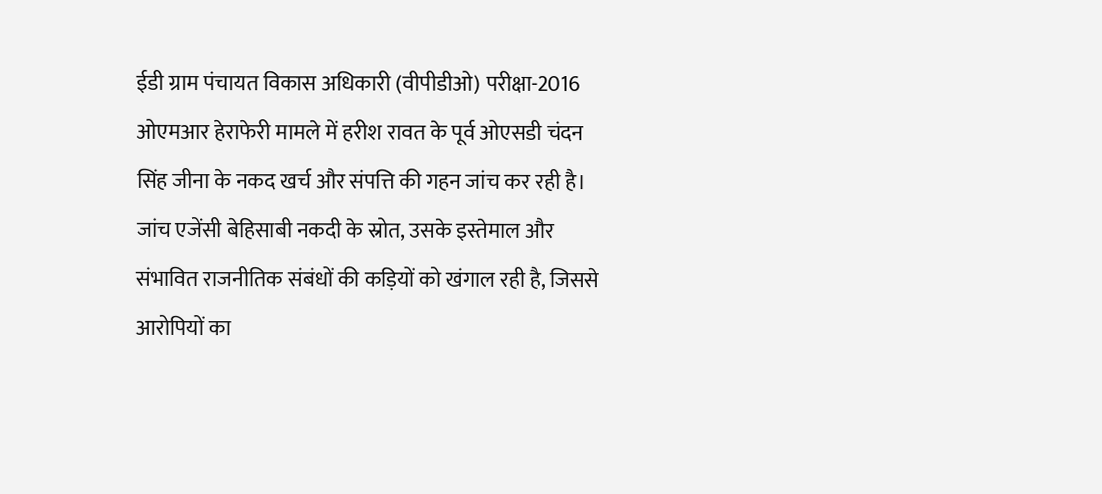ईडी ग्राम पंचायत विकास अधिकारी (वीपीडीओ) परीक्षा-2016 ओएमआर हेराफेरी मामले में हरीश रावत के पूर्व ओएसडी चंदन सिंह जीना के नकद खर्च और संपत्ति की गहन जांच कर रही है। जांच एजेंसी बेहिसाबी नकदी के स्रोत, उसके इस्तेमाल और संभावित राजनीतिक संबंधों की कड़ियों को खंगाल रही है, जिससे आरोपियों का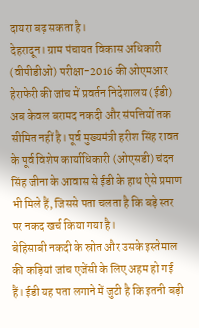दायरा बढ़ सकता है।
देहरादून। ग्राम पंचायत विकास अधिकारी (वीपीडीओ) परीक्षा-2016 की ओएमआर हेराफेरी की जांच में प्रवर्तन निदेशालय (ईडी) अब केवल बरामद नकदी और संपत्तियों तक सीमित नहीं है। पूर्व मुख्यमंत्री हरीश सिंह रावत के पूर्व विशेष कार्याधिकारी (ओएसडी) चंदन सिंह जीना के आवास से ईडी के हाथ ऐसे प्रमाण भी मिले हैं, जिससे पता चलता है कि बड़े स्तर पर नकद खर्च किया गया है।
बेहिसाबी नकदी के स्रोत और उसके इस्तेमाल की कड़ियां जांच एजेंसी के लिए अहम हो गई हैं। ईडी यह पता लगाने में जुटी है कि इतनी बड़ी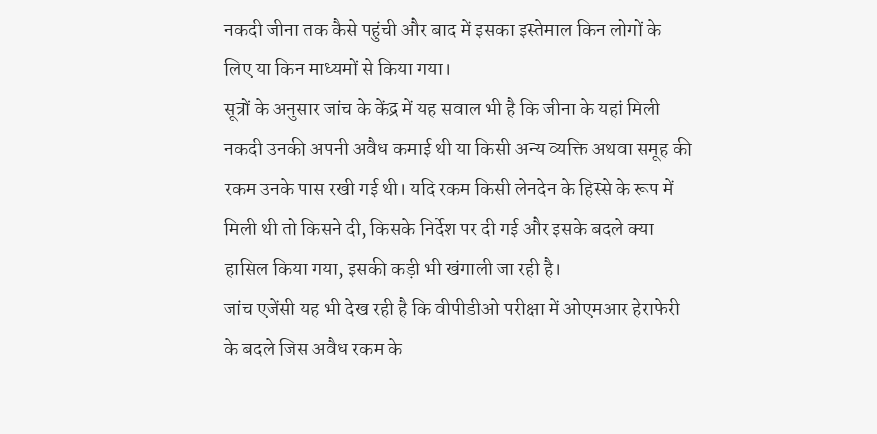नकदी जीना तक कैसे पहुंची और बाद में इसका इस्तेमाल किन लोगों के लिए या किन माध्यमों से किया गया।
सूत्रों के अनुसार जांच के केंद्र में यह सवाल भी है कि जीना के यहां मिली नकदी उनकी अपनी अवैध कमाई थी या किसी अन्य व्यक्ति अथवा समूह की रकम उनके पास रखी गई थी। यदि रकम किसी लेनदेन के हिस्से के रूप में मिली थी तो किसने दी, किसके निर्देश पर दी गई और इसके बदले क्या हासिल किया गया, इसकी कड़ी भी खंगाली जा रही है।
जांच एजेंसी यह भी देख रही है कि वीपीडीओ परीक्षा में ओएमआर हेराफेरी के बदले जिस अवैध रकम के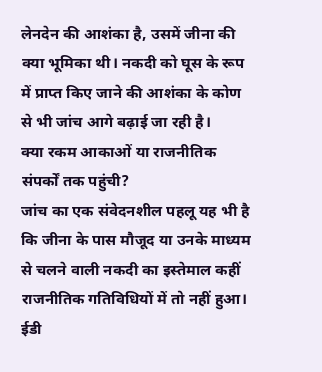लेनदेन की आशंका है, उसमें जीना की क्या भूमिका थी। नकदी को घूस के रूप में प्राप्त किए जाने की आशंका के कोण से भी जांच आगे बढ़ाई जा रही है।
क्या रकम आकाओं या राजनीतिक संपर्कों तक पहुंची?
जांच का एक संवेदनशील पहलू यह भी है कि जीना के पास मौजूद या उनके माध्यम से चलने वाली नकदी का इस्तेमाल कहीं राजनीतिक गतिविधियों में तो नहीं हुआ। ईडी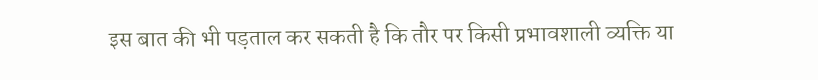इस बात की भी पड़ताल कर सकती है कि तौर पर किसी प्रभावशाली व्यक्ति या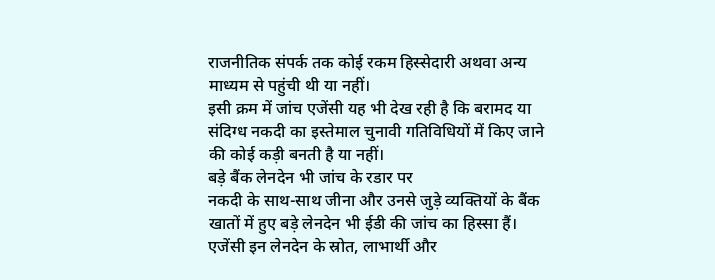राजनीतिक संपर्क तक कोई रकम हिस्सेदारी अथवा अन्य माध्यम से पहुंची थी या नहीं।
इसी क्रम में जांच एजेंसी यह भी देख रही है कि बरामद या संदिग्ध नकदी का इस्तेमाल चुनावी गतिविधियों में किए जाने की कोई कड़ी बनती है या नहीं।
बड़े बैंक लेनदेन भी जांच के रडार पर
नकदी के साथ-साथ जीना और उनसे जुड़े व्यक्तियों के बैंक खातों में हुए बड़े लेनदेन भी ईडी की जांच का हिस्सा हैं। एजेंसी इन लेनदेन के स्रोत, लाभार्थी और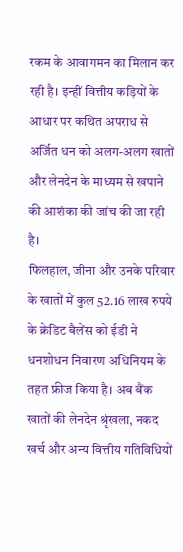रकम के आवागमन का मिलान कर रही है। इन्हीं वित्तीय कड़ियों के आधार पर कथित अपराध से अर्जित धन को अलग-अलग खातों और लेनदेन के माध्यम से खपाने की आशंका की जांच की जा रही है।
फिलहाल, जीना और उनके परिवार के खातों में कुल 52.16 लाख रुपये के क्रेडिट बैलेंस को ईडी ने धनशोधन निवारण अधिनियम के तहत फ्रीज किया है। अब बैंक खातों की लेनदेन श्रृंखला, नकद खर्च और अन्य वित्तीय गतिविधियों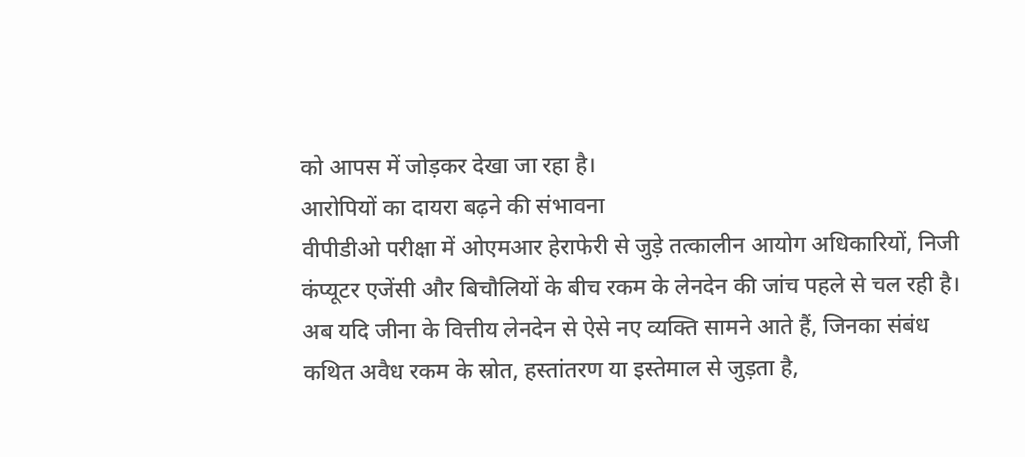को आपस में जोड़कर देखा जा रहा है।
आरोपियों का दायरा बढ़ने की संभावना
वीपीडीओ परीक्षा में ओएमआर हेराफेरी से जुड़े तत्कालीन आयोग अधिकारियों, निजी कंप्यूटर एजेंसी और बिचौलियों के बीच रकम के लेनदेन की जांच पहले से चल रही है। अब यदि जीना के वित्तीय लेनदेन से ऐसे नए व्यक्ति सामने आते हैं, जिनका संबंध कथित अवैध रकम के स्रोत, हस्तांतरण या इस्तेमाल से जुड़ता है,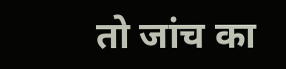तो जांच का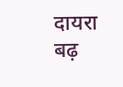दायरा बढ़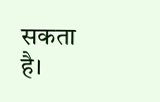सकता है।